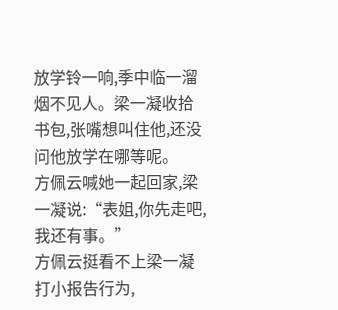放学铃一响,季中临一溜烟不见人。梁一凝收拾书包,张嘴想叫住他,还没问他放学在哪等呢。
方佩云喊她一起回家,梁一凝说:“表姐,你先走吧,我还有事。”
方佩云挺看不上梁一凝打小报告行为,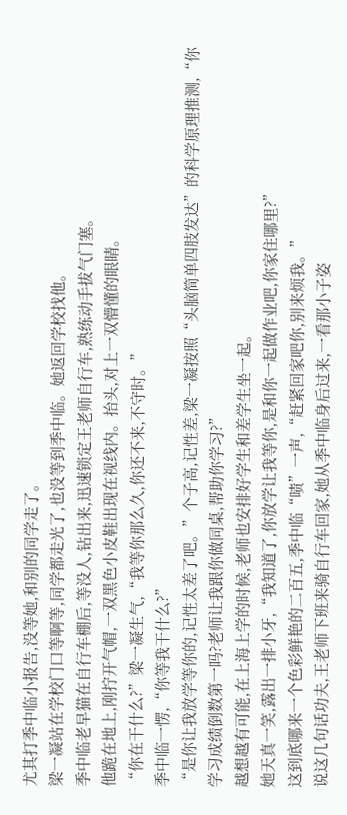尤其打季中临小报告,没等她,和别的同学走了。
梁一凝站在学校门口等啊等,同学都走光了,也没等到季中临。她返回学校找他。
季中临老早猫在自行车棚后,等没人,钻出来,迅速锁定王老师自行车,熟练动手拔气门塞。
他跪在地上,刚拧开气帽,一双黑色小皮鞋出现在视线内。抬头,对上一双懵懂的眼睛。
“你在干什么?”梁一凝生气,“我等你那么久,你还不来,不守时。”
季中临一愣,“你等我干什么?”
“是你让我放学等你的,记性太差了吧。”个子高,记性差,梁一凝按照“头脑简单四肢发达”的科学原理推测,“你学习成绩倒数第一吗?老师让我跟你做同桌,帮助你学习?”
越想越有可能,在上海上学的时候,老师也安排好学生和差学生坐一起。
她天真一笑,露出一排小牙,“我知道了,你放学让我等你,是和你一起做作业吧,你家住哪里?”
这到底哪来一个色彩鲜艳的二百五,季中临“啧”一声,“赶紧回家吧你,别来烦我。”
说这几句话功夫,王老师下班来骑自行车回家,她从季中临身后过来,一看那小子姿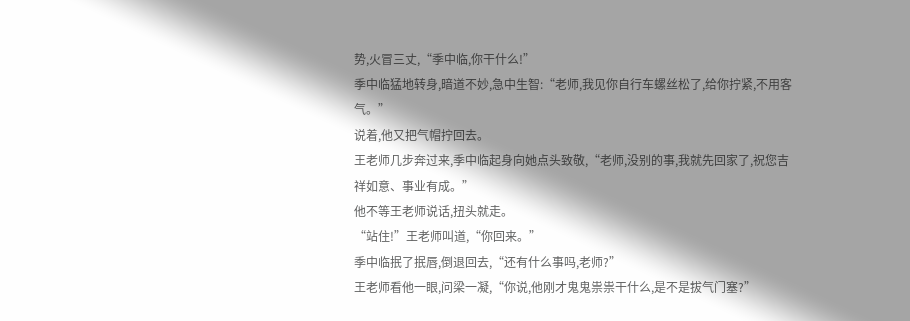势,火冒三丈,“季中临,你干什么!”
季中临猛地转身,暗道不妙,急中生智:“老师,我见你自行车螺丝松了,给你拧紧,不用客气。”
说着,他又把气帽拧回去。
王老师几步奔过来,季中临起身向她点头致敬,“老师,没别的事,我就先回家了,祝您吉祥如意、事业有成。”
他不等王老师说话,扭头就走。
“站住!”王老师叫道,“你回来。”
季中临抿了抿唇,倒退回去,“还有什么事吗,老师?”
王老师看他一眼,问梁一凝,“你说,他刚才鬼鬼祟祟干什么,是不是拔气门塞?”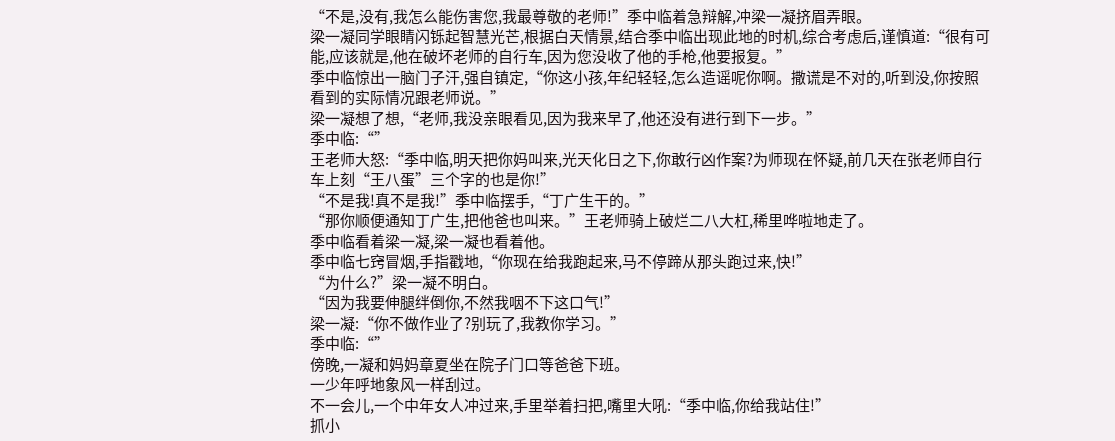“不是,没有,我怎么能伤害您,我最尊敬的老师!”季中临着急辩解,冲梁一凝挤眉弄眼。
梁一凝同学眼睛闪铄起智慧光芒,根据白天情景,结合季中临出现此地的时机,综合考虑后,谨慎道:“很有可能,应该就是,他在破坏老师的自行车,因为您没收了他的手枪,他要报复。”
季中临惊出一脑门子汗,强自镇定,“你这小孩,年纪轻轻,怎么造谣呢你啊。撒谎是不对的,听到没,你按照看到的实际情况跟老师说。”
梁一凝想了想,“老师,我没亲眼看见,因为我来早了,他还没有进行到下一步。”
季中临:“”
王老师大怒:“季中临,明天把你妈叫来,光天化日之下,你敢行凶作案?为师现在怀疑,前几天在张老师自行车上刻“王八蛋”三个字的也是你!”
“不是我!真不是我!”季中临摆手,“丁广生干的。”
“那你顺便通知丁广生,把他爸也叫来。”王老师骑上破烂二八大杠,稀里哗啦地走了。
季中临看着梁一凝,梁一凝也看着他。
季中临七窍冒烟,手指戳地,“你现在给我跑起来,马不停蹄从那头跑过来,快!”
“为什么?”梁一凝不明白。
“因为我要伸腿绊倒你,不然我咽不下这口气!”
梁一凝:“你不做作业了?别玩了,我教你学习。”
季中临:“”
傍晚,一凝和妈妈章夏坐在院子门口等爸爸下班。
一少年呼地象风一样刮过。
不一会儿,一个中年女人冲过来,手里举着扫把,嘴里大吼:“季中临,你给我站住!”
抓小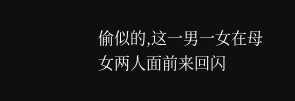偷似的,这一男一女在母女两人面前来回闪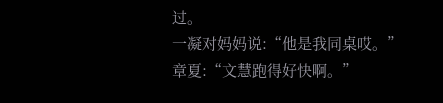过。
一凝对妈妈说:“他是我同桌哎。”
章夏:“文慧跑得好快啊。”